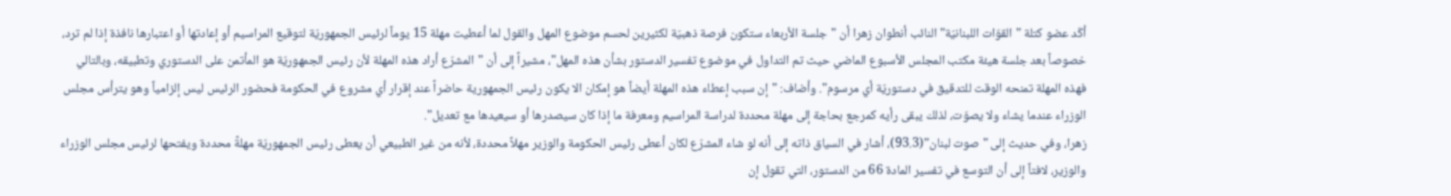أكّد عضو كتلة "القوّات اللبنانيّة" النائب أنطوان زهرا أن "جلسة الأربعاء ستكون فرصة ذهبيّة لكثيرين لحسم موضوع المهل والقول لما أعطيت مهلة 15 يوماً لرئيس الجمهوريّة لتوقيع المراسيم أو إعادتها أو اعتبارها نافذة إذا لم ترد، خصوصاً بعد جلسة هيئة مكتب المجلس الأسبوع الماضي حيث تم التداول في موضوع تفسير الدستور بشأن هذه المهل"، مشيراً إلى أن "المشرّع أراد هذه المهلة لأن رئيس الجمهوريّة هو المأتمن على الدستوري وتطبيقه، وبالتالي فهذه المهلة تمنحه الوقت للتدقيق في دستوريّة أي مرسوم". وأضاف: "إن سبب إعطاء هذه المهلة أيضاً هو إمكان الا يكون رئيس الجمهورية حاضراً عند إقرار أي مشروع في الحكومة فحضور الرئيس ليس إلزامياً وهو يترأس مجلس الوزراء عندما يشاء ولا يصوّت، لذلك يبقى رأيه كمرجع بحاجة إلى مهلة محددة لدراسة المراسيم ومعرفة ما إذا كان سيصدرها أو سيعيدها مع تعديل".
زهرا، وفي حديث إلى "صوت لبنان"(93.3)، أشار في السياق ذاته إلى أنه لو شاء المشرّع لكان أعطى رئيس الحكومة والوزير مهلاً محددة، لأنه من غير الطبيعي أن يعطى رئيس الجمهوريّة مهلةً محددة ويفتحها لرئيس مجلس الوزراء والوزير، لافتاً إلى أن التوسع في تفسير المادة 66 من الدستور، التي تقول إن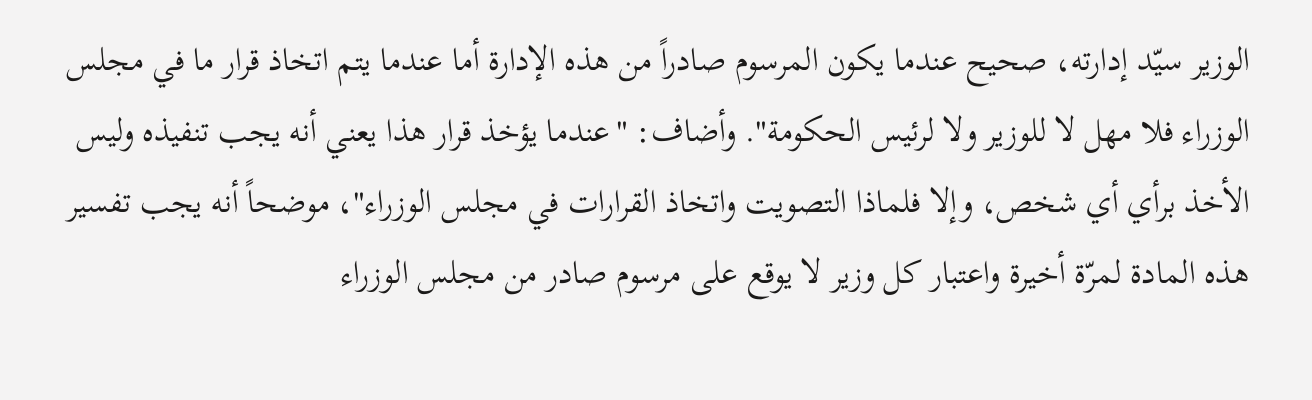الوزير سيّد إدارته، صحيح عندما يكون المرسوم صادراً من هذه الإدارة أما عندما يتم اتخاذ قرار ما في مجلس الوزراء فلا مهل لا للوزير ولا لرئيس الحكومة". وأضاف: "عندما يؤخذ قرار هذا يعني أنه يجب تنفيذه وليس الأخذ برأي أي شخص، وإلا فلماذا التصويت واتخاذ القرارات في مجلس الوزراء"، موضحاً أنه يجب تفسير هذه المادة لمرّة أخيرة واعتبار كل وزير لا يوقع على مرسوم صادر من مجلس الوزراء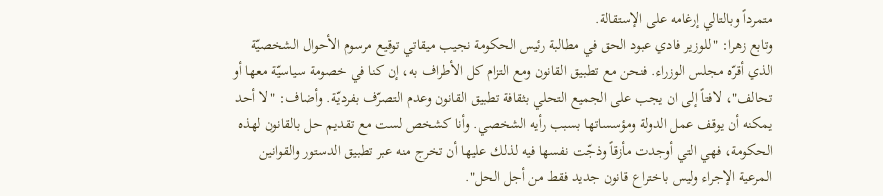متمرداً وبالتالي إرغامه على الإستقالة.
وتابع زهرا: "للوزير فادي عبود الحق في مطالبة رئيس الحكومة نجيب ميقاتي توقيع مرسوم الأحوال الشخصيّة الذي أقرّه مجلس الوزراء. فنحن مع تطبيق القانون ومع التزام كل الأطراف به، إن كنا في خصومة سياسيّة معها أو تحالف"، لافتاً إلى ان يجب على الجميع التحلي بثقافة تطبيق القانون وعدم التصرّف بفرديّة. وأضاف: "لا أحد يمكنه أن يوقف عمل الدولة ومؤسساتها بسبب رأيه الشخصي. وأنا كشخص لست مع تقديم حل بالقانون لهذه الحكومة، فهي التي أوجدت مأزقاً وذجّت نفسها فيه لذلك عليها أن تخرج منه عبر تطبيق الدستور والقوانين المرعية الإجراء وليس باختراع قانون جديد فقط من أجل الحل".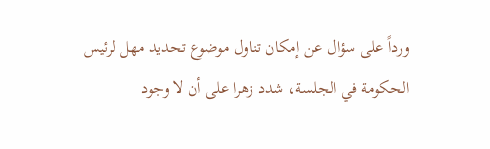ورداً على سؤال عن إمكان تناول موضوع تحديد مهل لرئيس الحكومة في الجلسة، شدد زهرا على أن لا وجود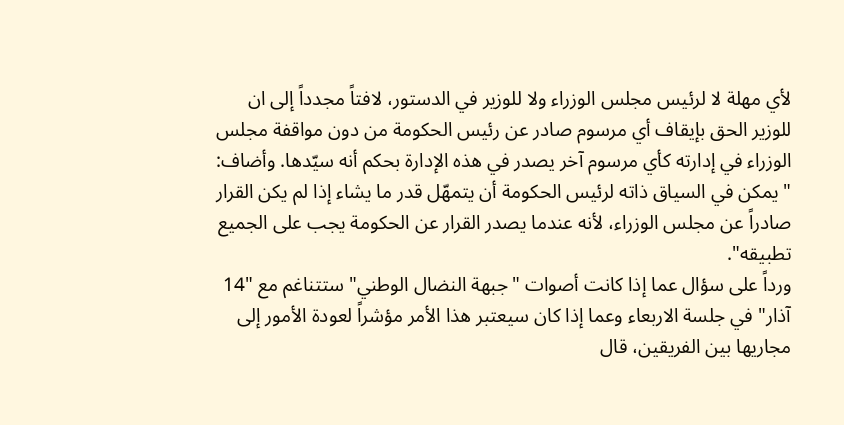لأي مهلة لا لرئيس مجلس الوزراء ولا للوزير في الدستور، لافتاً مجدداً إلى ان للوزير الحق بإيقاف أي مرسوم صادر عن رئيس الحكومة من دون مواقفة مجلس الوزراء في إدارته كأي مرسوم آخر يصدر في هذه الإدارة بحكم أنه سيّدها. وأضاف: " يمكن في السياق ذاته لرئيس الحكومة أن يتمهّل قدر ما يشاء إذا لم يكن القرار صادراً عن مجلس الوزراء، لأنه عندما يصدر القرار عن الحكومة يجب على الجميع تطبيقه".
ورداً على سؤال عما إذا كانت أصوات "جبهة النضال الوطني" ستتناغم مع "14 آذار" في جلسة الاربعاء وعما إذا كان سيعتبر هذا الأمر مؤشراً لعودة الأمور إلى مجاريها بين الفريقين، قال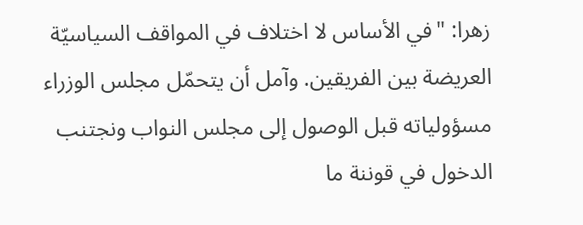زهرا: "في الأساس لا اختلاف في المواقف السياسيّة العريضة بين الفريقين. وآمل أن يتحمّل مجلس الوزراء مسؤولياته قبل الوصول إلى مجلس النواب ونجتنب الدخول في قوننة ما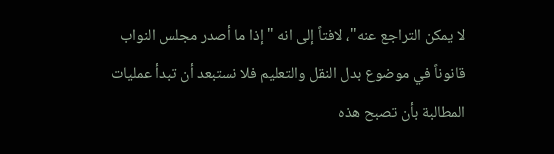لا يمكن التراجع عنه"، لافتاً إلى انه "إذا ما أصدر مجلس النواب قانوناً في موضوع بدل النقل والتعليم فلا نستبعد أن تبدأ عمليات المطالبة بأن تصبح هذه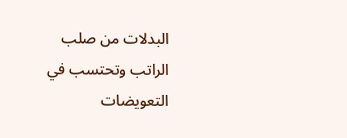البدلات من صلب الراتب وتحتسب في التعويضات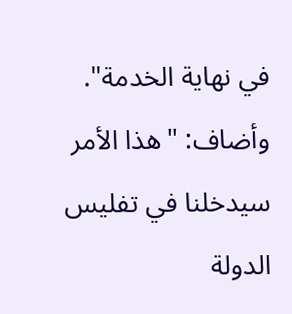في نهاية الخدمة". وأضاف: "هذا الأمر سيدخلنا في تفليس الدولة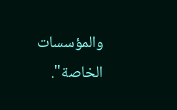والمؤسسات الخاصة".